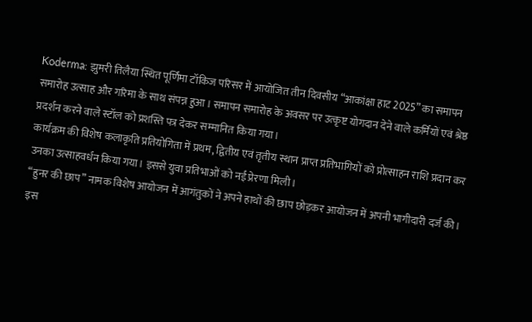Koderma: झुमरी तिलैया स्थित पूर्णिमा टॉकिज परिसर में आयोजित तीन दिवसीय “आकांक्षा हाट 2025” का समापन समारोह उत्साह और गरिमा के साथ संपन्न हुआ। समापन समारोह के अवसर पर उत्कृष्ट योगदान देने वाले कर्मियों एवं श्रेष्ठ प्रदर्शन करने वाले स्टॉल को प्रशस्ति पत्र देकर सम्मानित किया गया।
कार्यक्रम की विशेष कलाकृति प्रतियोगिता में प्रथम, द्वितीय एवं तृतीय स्थान प्राप्त प्रतिभागियों को प्रोत्साहन राशि प्रदान कर उनका उत्साहवर्धन किया गया। इससे युवा प्रतिभाओं को नई प्रेरणा मिली।
“हुनर की छाप” नामक विशेष आयोजन में आगंतुकों ने अपने हाथों की छाप छोड़कर आयोजन में अपनी भागीदारी दर्ज की। इस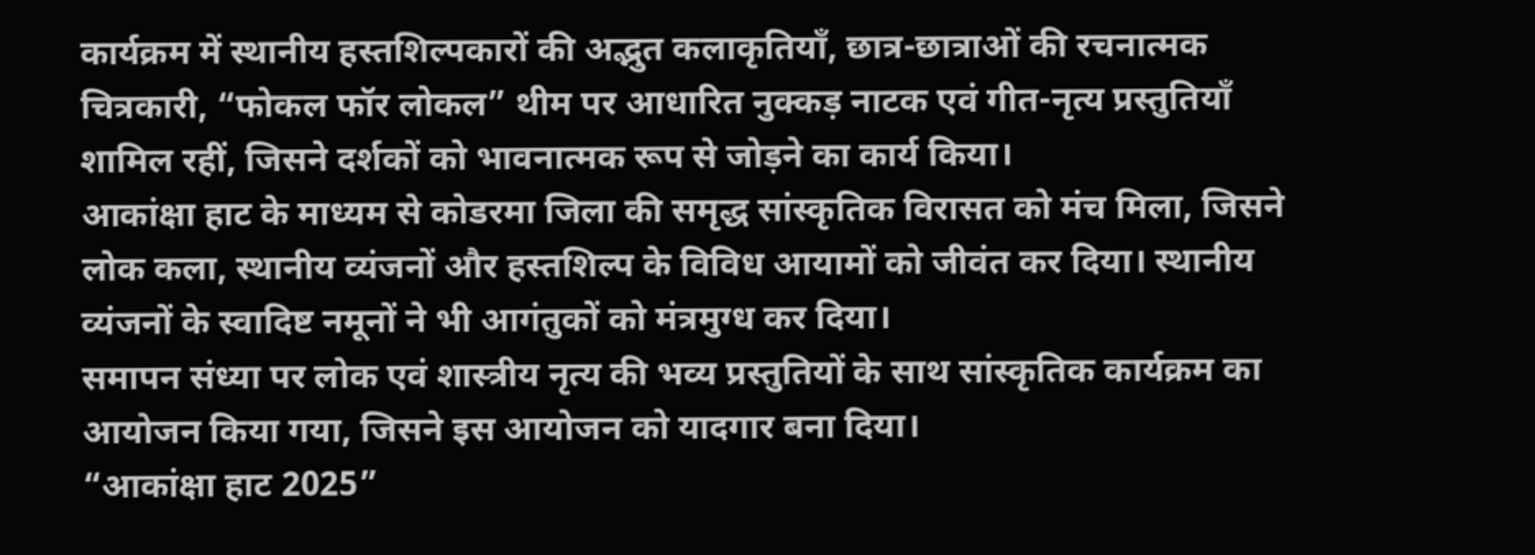कार्यक्रम में स्थानीय हस्तशिल्पकारों की अद्भुत कलाकृतियाँ, छात्र-छात्राओं की रचनात्मक चित्रकारी, “फोकल फॉर लोकल” थीम पर आधारित नुक्कड़ नाटक एवं गीत-नृत्य प्रस्तुतियाँ शामिल रहीं, जिसने दर्शकों को भावनात्मक रूप से जोड़ने का कार्य किया।
आकांक्षा हाट के माध्यम से कोडरमा जिला की समृद्ध सांस्कृतिक विरासत को मंच मिला, जिसने लोक कला, स्थानीय व्यंजनों और हस्तशिल्प के विविध आयामों को जीवंत कर दिया। स्थानीय व्यंजनों के स्वादिष्ट नमूनों ने भी आगंतुकों को मंत्रमुग्ध कर दिया।
समापन संध्या पर लोक एवं शास्त्रीय नृत्य की भव्य प्रस्तुतियों के साथ सांस्कृतिक कार्यक्रम का आयोजन किया गया, जिसने इस आयोजन को यादगार बना दिया।
“आकांक्षा हाट 2025”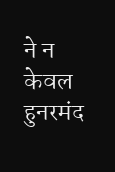ने न केवल हुनरमंद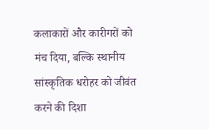कलाकारों और कारीगरों को मंच दिया, बल्कि स्थानीय सांस्कृतिक धरोहर को जीवंत करने की दिशा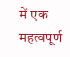में एक महत्वपूर्ण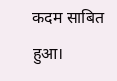कदम साबित हुआ।